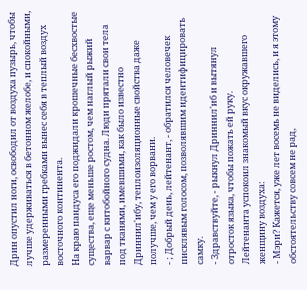Дрин опустил ноги, освободил от воздуха пузырь, чтобы лучше удерживаться в бетонном желобе, и спокойными, размеренными гребками вынес себя в теплый воздух восточного континента.
На краю пандуса его поджидали крошечные бесхвостые существа, еще меньше ростом, чем наглый рыжий варвар с китобойного судна. Люди прятали свои тела под тканями, имевшими, как было известно Дриннил'ибу, теплоизоляционные свойства даже получше, чем у его ворвани.
- ; Добрый день, лейтенант, - обратился человечек писклявым голосом, позволявшим идентифицировать самку.
- Здравствуйте, - рыкнул Дриннил'иб и вытянул отросток языка, чтобы пожать ей руку.
Лейтенанта успокоил знакомый вкус окружавшего женщину воздуха:
- Мэри? Кажется, уже лет восемь не виделись, и я этому обстоятельству совсем не рад,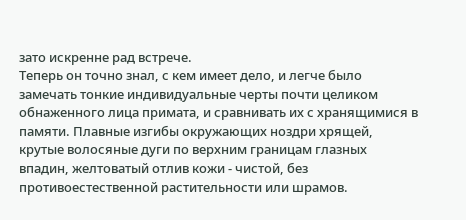зато искренне рад встрече.
Теперь он точно знал, с кем имеет дело, и легче было замечать тонкие индивидуальные черты почти целиком обнаженного лица примата, и сравнивать их с хранящимися в памяти. Плавные изгибы окружающих ноздри хрящей, крутые волосяные дуги по верхним границам глазных впадин, желтоватый отлив кожи - чистой, без противоестественной растительности или шрамов.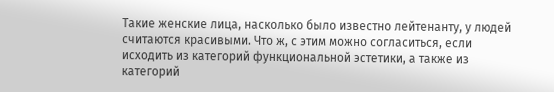Такие женские лица, насколько было известно лейтенанту, у людей считаются красивыми. Что ж, с этим можно согласиться, если исходить из категорий функциональной эстетики, а также из категорий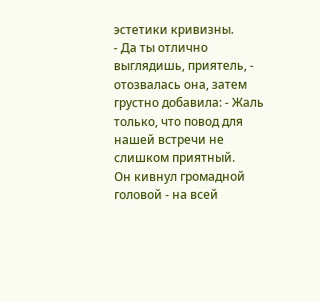эстетики кривизны.
- Да ты отлично выглядишь, приятель, - отозвалась она, затем грустно добавила: - Жаль только, что повод для нашей встречи не слишком приятный.
Он кивнул громадной головой - на всей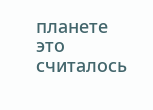планете это считалось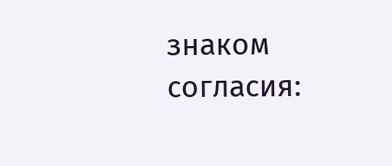знаком согласия: